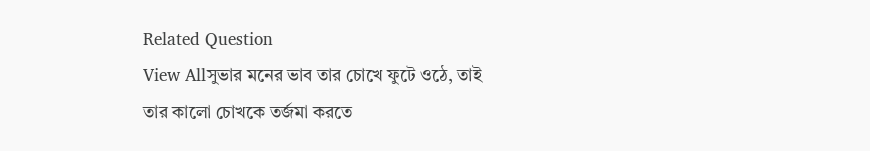Related Question
View Allসুভার মনের ভাব তার চোখে ফুটে ওঠে, তাই তার কালো চোখকে তর্জমা করতে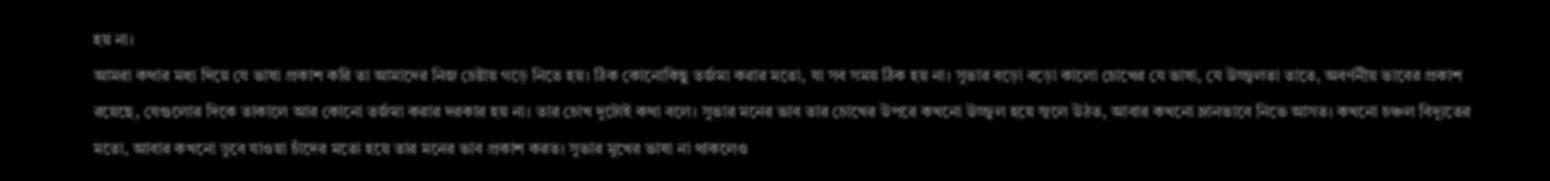হয় না।
আমরা কথার মধ্য দিয়ে যে ভাষা প্রকাশ করি তা আমাদের নিজ চেষ্টায় গড়ে নিতে হয়। ঠিক কোনোকিছু তর্জমা করার মতো, যা সব সময় ঠিক হয় না। সুভার বড়ো বড়ো কালো চোখের যে ভাষা, যে উজ্জ্বলতা তাতে, অবর্ণনীয় ভাবের প্রকাশ রয়েছে, যেগুলোর দিকে তাকালে আর কোনো তর্জমা করার দরকার হয় না। তার চোখ দুটোই কথা বলে। সুভার মনের ভাব তার চোখের উপরে কখনো উজ্জ্বল হয়ে জ্বলে উঠত, আবার কখনো ম্লানভাবে নিভে আসত। কখনো চঞ্চল বিদ্যুতের মতো, আবার কখনো ডুবে যাওয়া চাঁদের মতো হয়ে তার মনের ভাব প্রকাশ করত। সুভার মুখের ভাষা না থাকলেও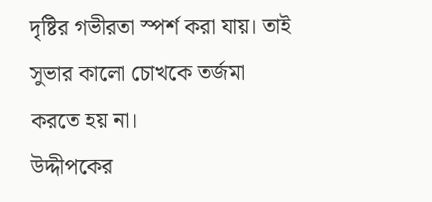দৃষ্টির গভীরতা স্পর্শ করা যায়। তাই সুভার কালো চোখকে তর্জমা করতে হয় না।
উদ্দীপকের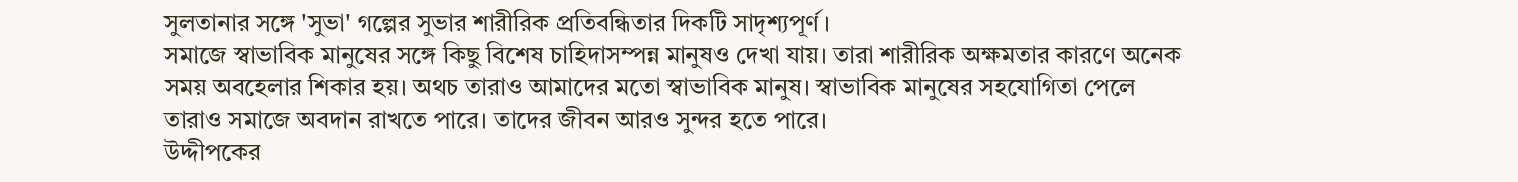সুলতানার সঙ্গে 'সুভা' গল্পের সুভার শারীরিক প্রতিবন্ধিতার দিকটি সাদৃশ্যপূর্ণ।
সমাজে স্বাভাবিক মানুষের সঙ্গে কিছু বিশেষ চাহিদাসম্পন্ন মানুষও দেখা যায়। তারা শারীরিক অক্ষমতার কারণে অনেক সময় অবহেলার শিকার হয়। অথচ তারাও আমাদের মতো স্বাভাবিক মানুষ। স্বাভাবিক মানুষের সহযোগিতা পেলে তারাও সমাজে অবদান রাখতে পারে। তাদের জীবন আরও সুন্দর হতে পারে।
উদ্দীপকের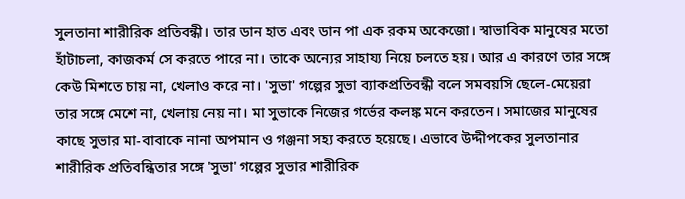সুলতানা শারীরিক প্রতিবন্ধী। তার ডান হাত এবং ডান পা এক রকম অকেজো। স্বাভাবিক মানুষের মতো হাঁটাচলা, কাজকর্ম সে করতে পারে না। তাকে অন্যের সাহায্য নিয়ে চলতে হয়। আর এ কারণে তার সঙ্গে কেউ মিশতে চায় না, খেলাও করে না। 'সুভা' গল্পের সুভা ব্যাকপ্রতিবন্ধী বলে সমবয়সি ছেলে-মেয়েরা তার সঙ্গে মেশে না, খেলায় নেয় না। মা সুভাকে নিজের গর্ভের কলঙ্ক মনে করতেন। সমাজের মানুষের কাছে সুভার মা-বাবাকে নানা অপমান ও গঞ্জনা সহ্য করতে হয়েছে। এভাবে উদ্দীপকের সুলতানার শারীরিক প্রতিবন্ধিতার সঙ্গে 'সুভা' গল্পের সুভার শারীরিক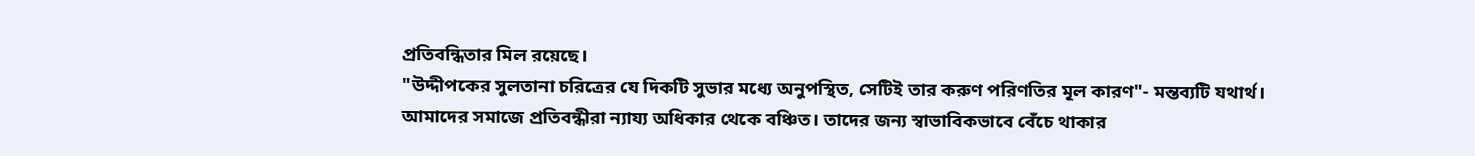প্রতিবন্ধিতার মিল রয়েছে।
"উদ্দীপকের সুলতানা চরিত্রের যে দিকটি সুভার মধ্যে অনুপস্থিত, সেটিই তার করুণ পরিণতির মূল কারণ"- মন্তব্যটি যথার্থ।
আমাদের সমাজে প্রতিবন্ধীরা ন্যায্য অধিকার থেকে বঞ্চিত। তাদের জন্য স্বাভাবিকভাবে বেঁচে থাকার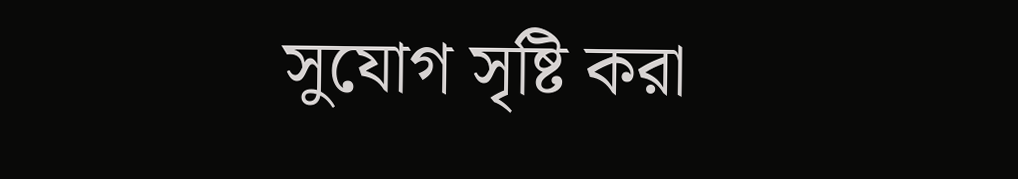সুযোগ সৃষ্টি করা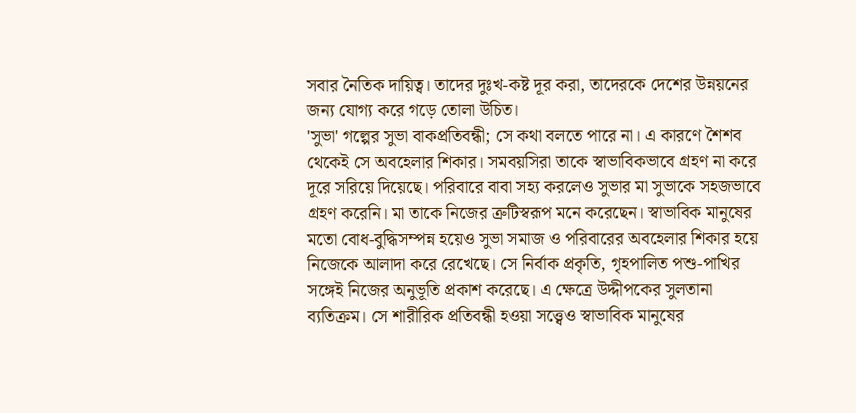সবার নৈতিক দায়িত্ব। তাদের দুঃখ-কষ্ট দূর করা, তাদেরকে দেশের উন্নয়নের জন্য যোগ্য করে গড়ে তোলা উচিত।
'সুভা' গল্পের সুভা বাকপ্রতিবন্ধী; সে কথা বলতে পারে না। এ কারণে শৈশব থেকেই সে অবহেলার শিকার। সমবয়সিরা তাকে স্বাভাবিকভাবে গ্রহণ না করে দূরে সরিয়ে দিয়েছে। পরিবারে বাবা সহ্য করলেও সুভার মা সুভাকে সহজভাবে গ্রহণ করেনি। মা তাকে নিজের ত্রুটিস্বরূপ মনে করেছেন। স্বাভাবিক মানুষের মতো বোধ-বুদ্ধিসম্পন্ন হয়েও সুভা সমাজ ও পরিবারের অবহেলার শিকার হয়ে নিজেকে আলাদা করে রেখেছে। সে নির্বাক প্রকৃতি, গৃহপালিত পশু-পাখির সঙ্গেই নিজের অনুভূতি প্রকাশ করেছে। এ ক্ষেত্রে উদ্দীপকের সুলতানা ব্যতিক্রম। সে শারীরিক প্রতিবন্ধী হওয়া সত্ত্বেও স্বাভাবিক মানুষের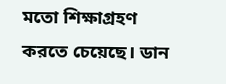মতো শিক্ষাগ্রহণ করতে চেয়েছে। ডান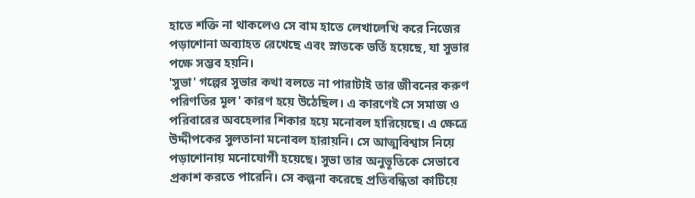হাতে শক্তি না থাকলেও সে বাম হাতে লেখালেখি করে নিজের পড়াশোনা অব্যাহত রেখেছে এবং স্নাতকে ভর্তি হয়েছে, যা সুভার পক্ষে সম্ভব হয়নি।
'সুভা' গল্পের সুভার কথা বলতে না পারাটাই তার জীবনের করুণ পরিণতির মূল' কারণ হয়ে উঠেছিল। এ কারণেই সে সমাজ ও পরিবারের অবহেলার শিকার হয়ে মনোবল হারিয়েছে। এ ক্ষেত্রে উদ্দীপকের সুলতানা মনোবল হারায়নি। সে আত্মবিশ্বাস নিয়ে পড়াশোনায় মনোযোগী হয়েছে। সুভা তার অনুভূতিকে সেভাবে প্রকাশ করতে পারেনি। সে কল্পনা করেছে প্রতিবন্ধিতা কাটিয়ে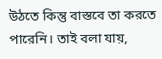উঠতে কিন্তু বাস্তবে তা করতে পারেনি। তাই বলা যায়,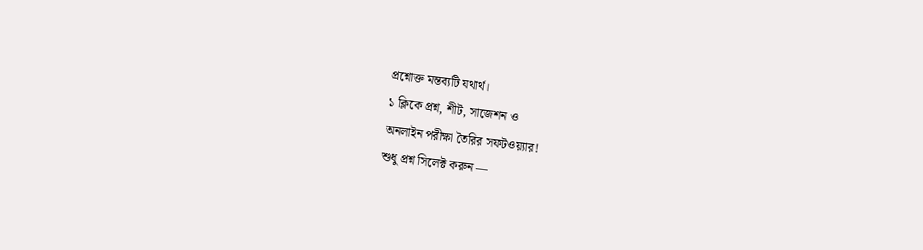প্রশ্নোক্ত মন্তব্যটি যথার্থ।
১ ক্লিকে প্রশ্ন, শীট, সাজেশন ও
অনলাইন পরীক্ষা তৈরির সফটওয়্যার!
শুধু প্রশ্ন সিলেক্ট করুন —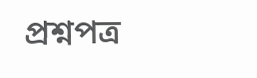প্রশ্নপত্র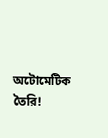অটোমেটিক তৈরি!